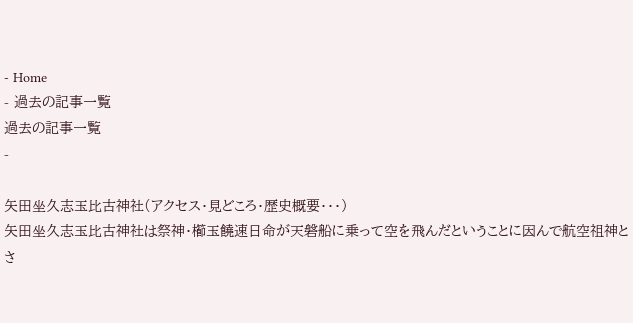- Home
- 過去の記事一覧
過去の記事一覧
-

矢田坐久志玉比古神社(アクセス・見どころ・歴史概要・・・)
矢田坐久志玉比古神社は祭神・櫛玉饒速日命が天磐船に乗って空を飛んだということに因んで航空祖神とさ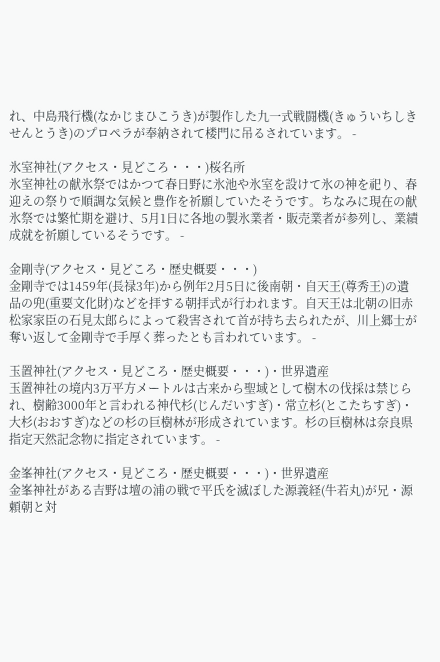れ、中島飛行機(なかじまひこうき)が製作した九一式戦闘機(きゅういちしきせんとうき)のプロペラが奉納されて楼門に吊るされています。 -

氷室神社(アクセス・見どころ・・・)桜名所
氷室神社の献氷祭ではかつて春日野に氷池や氷室を設けて氷の神を祀り、春迎えの祭りで順調な気候と豊作を祈願していたそうです。ちなみに現在の献氷祭では繁忙期を避け、5月1日に各地の製氷業者・販売業者が参列し、業績成就を祈願しているそうです。 -

金剛寺(アクセス・見どころ・歴史概要・・・)
金剛寺では1459年(長禄3年)から例年2月5日に後南朝・自天王(尊秀王)の遺品の兜(重要文化財)などを拝する朝拝式が行われます。自天王は北朝の旧赤松家家臣の石見太郎らによって殺害されて首が持ち去られたが、川上郷士が奪い返して金剛寺で手厚く葬ったとも言われています。 -

玉置神社(アクセス・見どころ・歴史概要・・・)・世界遺産
玉置神社の境内3万平方メートルは古来から聖域として樹木の伐採は禁じられ、樹齢3000年と言われる神代杉(じんだいすぎ)・常立杉(とこたちすぎ)・大杉(おおすぎ)などの杉の巨樹林が形成されています。杉の巨樹林は奈良県指定天然記念物に指定されています。 -

金峯神社(アクセス・見どころ・歴史概要・・・)・世界遺産
金峯神社がある吉野は壇の浦の戦で平氏を滅ぼした源義経(牛若丸)が兄・源頼朝と対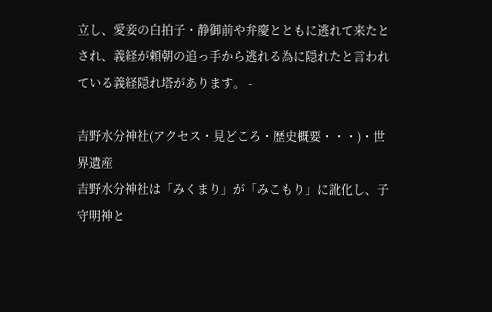立し、愛妾の白拍子・静御前や弁慶とともに逃れて来たとされ、義経が頼朝の追っ手から逃れる為に隠れたと言われている義経隠れ塔があります。 -

吉野水分神社(アクセス・見どころ・歴史概要・・・)・世界遺産
吉野水分神社は「みくまり」が「みこもり」に訛化し、子守明神と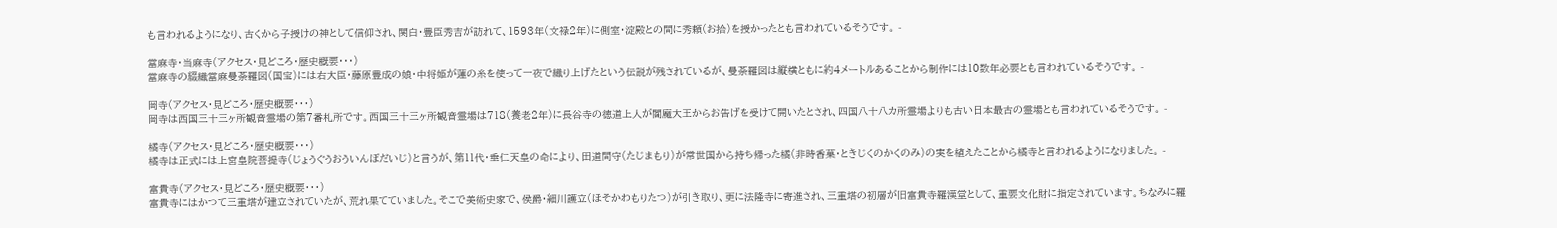も言われるようになり、古くから子授けの神として信仰され、関白・豊臣秀吉が訪れて、1593年(文禄2年)に側室・淀殿との間に秀頼(お拾)を授かったとも言われているそうです。 -

當麻寺・当麻寺(アクセス・見どころ・歴史概要・・・)
當麻寺の綴織當麻曼荼羅図(国宝)には右大臣・藤原豊成の娘・中将姫が蓮の糸を使って一夜で織り上げたという伝説が残されているが、曼荼羅図は縦横ともに約4メートルあることから制作には10数年必要とも言われているそうです。 -

岡寺(アクセス・見どころ・歴史概要・・・)
岡寺は西国三十三ヶ所観音霊場の第7番札所です。西国三十三ヶ所観音霊場は718(養老2年)に長谷寺の徳道上人が閻魔大王からお告げを受けて開いたとされ、四国八十八カ所霊場よりも古い日本最古の霊場とも言われているそうです。 -

橘寺(アクセス・見どころ・歴史概要・・・)
橘寺は正式には上宮皇院菩提寺(じょうぐうおういんぼだいじ)と言うが、第11代・垂仁天皇の命により、田道間守(たじまもり)が常世国から持ち帰った橘(非時香菓・ときじくのかくのみ)の実を植えたことから橘寺と言われるようになりました。 -

富貴寺(アクセス・見どころ・歴史概要・・・)
富貴寺にはかつて三重塔が建立されていたが、荒れ果てていました。そこで美術史家で、侯爵・細川護立(ほそかわもりたつ)が引き取り、更に法隆寺に寄進され、三重塔の初層が旧富貴寺羅漢堂として、重要文化財に指定されています。ちなみに羅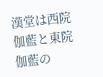漢堂は西院伽藍と東院伽藍の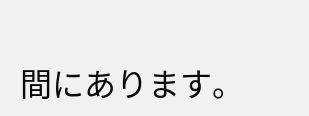間にあります。